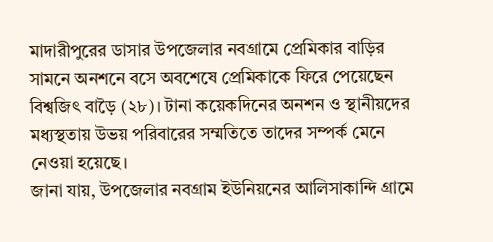মাদারীপুরের ডাসার উপজেলার নবগ্রামে প্রেমিকার বাড়ির সামনে অনশনে বসে অবশেষে প্রেমিকাকে ফিরে পেয়েছেন বিশ্বজিৎ বাড়ৈ (২৮)। টানা কয়েকদিনের অনশন ও স্থানীয়দের মধ্যস্থতায় উভয় পরিবারের সম্মতিতে তাদের সম্পর্ক মেনে নেওয়া হয়েছে।
জানা যায়, উপজেলার নবগ্রাম ইউনিয়নের আলিসাকান্দি গ্রামে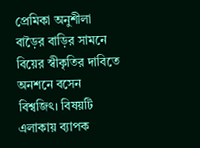প্রেমিকা অনুশীলা বাড়ৈর বাড়ির সামনে বিয়ের স্বীকৃতির দাবিতে অনশনে বসেন বিশ্বজিৎ। বিষয়টি এলাকায় ব্যাপক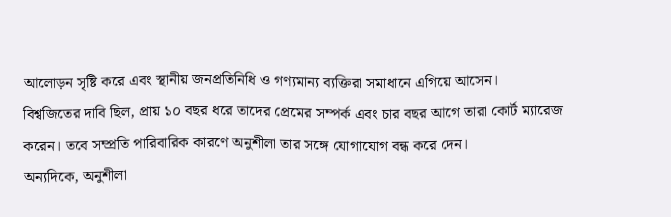আলোড়ন সৃষ্টি করে এবং স্থানীয় জনপ্রতিনিধি ও গণ্যমান্য ব্যক্তিরা সমাধানে এগিয়ে আসেন।
বিশ্বজিতের দাবি ছিল, প্রায় ১০ বছর ধরে তাদের প্রেমের সম্পর্ক এবং চার বছর আগে তারা কোর্ট ম্যারেজ করেন। তবে সম্প্রতি পারিবারিক কারণে অনুশীলা তার সঙ্গে যোগাযোগ বন্ধ করে দেন।
অন্যদিকে, অনুশীলা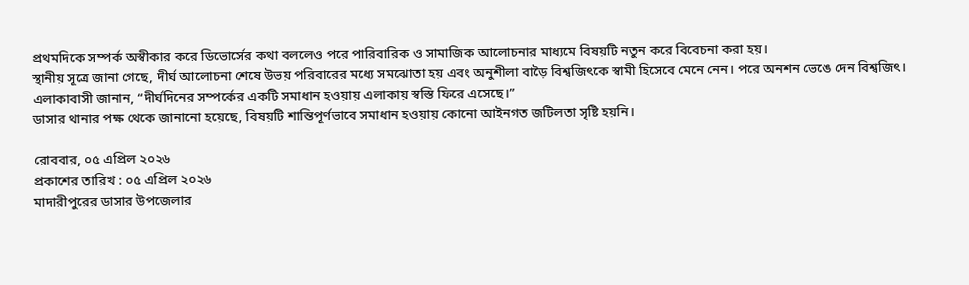প্রথমদিকে সম্পর্ক অস্বীকার করে ডিভোর্সের কথা বললেও পরে পারিবারিক ও সামাজিক আলোচনার মাধ্যমে বিষয়টি নতুন করে বিবেচনা করা হয়।
স্থানীয় সূত্রে জানা গেছে, দীর্ঘ আলোচনা শেষে উভয় পরিবারের মধ্যে সমঝোতা হয় এবং অনুশীলা বাড়ৈ বিশ্বজিৎকে স্বামী হিসেবে মেনে নেন। পরে অনশন ভেঙে দেন বিশ্বজিৎ।
এলাকাবাসী জানান, “দীর্ঘদিনের সম্পর্কের একটি সমাধান হওয়ায় এলাকায় স্বস্তি ফিরে এসেছে।”
ডাসার থানার পক্ষ থেকে জানানো হয়েছে, বিষয়টি শান্তিপূর্ণভাবে সমাধান হওয়ায় কোনো আইনগত জটিলতা সৃষ্টি হয়নি।

রোববার, ০৫ এপ্রিল ২০২৬
প্রকাশের তারিখ : ০৫ এপ্রিল ২০২৬
মাদারীপুরের ডাসার উপজেলার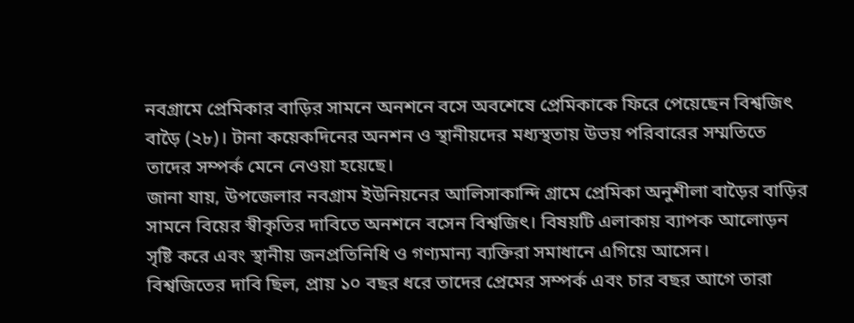নবগ্রামে প্রেমিকার বাড়ির সামনে অনশনে বসে অবশেষে প্রেমিকাকে ফিরে পেয়েছেন বিশ্বজিৎ বাড়ৈ (২৮)। টানা কয়েকদিনের অনশন ও স্থানীয়দের মধ্যস্থতায় উভয় পরিবারের সম্মতিতে তাদের সম্পর্ক মেনে নেওয়া হয়েছে।
জানা যায়, উপজেলার নবগ্রাম ইউনিয়নের আলিসাকান্দি গ্রামে প্রেমিকা অনুশীলা বাড়ৈর বাড়ির সামনে বিয়ের স্বীকৃতির দাবিতে অনশনে বসেন বিশ্বজিৎ। বিষয়টি এলাকায় ব্যাপক আলোড়ন সৃষ্টি করে এবং স্থানীয় জনপ্রতিনিধি ও গণ্যমান্য ব্যক্তিরা সমাধানে এগিয়ে আসেন।
বিশ্বজিতের দাবি ছিল, প্রায় ১০ বছর ধরে তাদের প্রেমের সম্পর্ক এবং চার বছর আগে তারা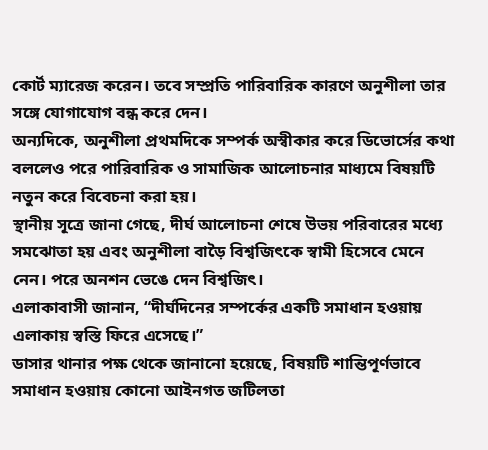কোর্ট ম্যারেজ করেন। তবে সম্প্রতি পারিবারিক কারণে অনুশীলা তার সঙ্গে যোগাযোগ বন্ধ করে দেন।
অন্যদিকে, অনুশীলা প্রথমদিকে সম্পর্ক অস্বীকার করে ডিভোর্সের কথা বললেও পরে পারিবারিক ও সামাজিক আলোচনার মাধ্যমে বিষয়টি নতুন করে বিবেচনা করা হয়।
স্থানীয় সূত্রে জানা গেছে, দীর্ঘ আলোচনা শেষে উভয় পরিবারের মধ্যে সমঝোতা হয় এবং অনুশীলা বাড়ৈ বিশ্বজিৎকে স্বামী হিসেবে মেনে নেন। পরে অনশন ভেঙে দেন বিশ্বজিৎ।
এলাকাবাসী জানান, “দীর্ঘদিনের সম্পর্কের একটি সমাধান হওয়ায় এলাকায় স্বস্তি ফিরে এসেছে।”
ডাসার থানার পক্ষ থেকে জানানো হয়েছে, বিষয়টি শান্তিপূর্ণভাবে সমাধান হওয়ায় কোনো আইনগত জটিলতা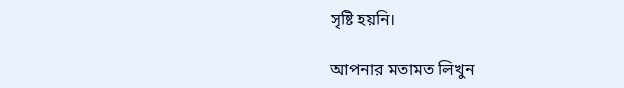সৃষ্টি হয়নি।

আপনার মতামত লিখুন